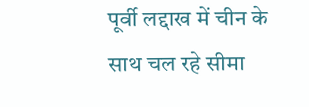पूर्वी लद्दाख में चीन के साथ चल रहे सीमा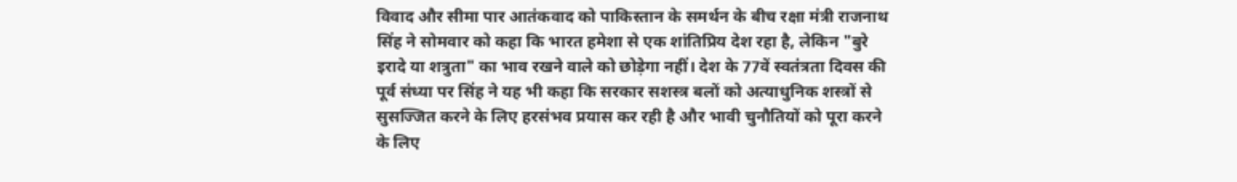विवाद और सीमा पार आतंकवाद को पाकिस्तान के समर्थन के बीच रक्षा मंत्री राजनाथ सिंह ने सोमवार को कहा कि भारत हमेशा से एक शांतिप्रिय देश रहा है, लेकिन "बुरे इरादे या शत्रुता" का भाव रखने वाले को छोड़ेगा नहीं। देश के 77वें स्वतंत्रता दिवस की पूर्व संध्या पर सिंह ने यह भी कहा कि सरकार सशस्त्र बलों को अत्याधुनिक शस्त्रों से सुसज्जित करने के लिए हरसंभव प्रयास कर रही है और भावी चुनौतियों को पूरा करने के लिए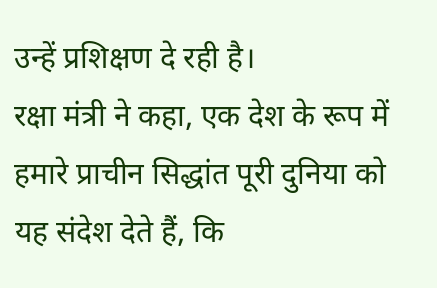उन्हें प्रशिक्षण दे रही है।
रक्षा मंत्री ने कहा, एक देश के रूप में हमारे प्राचीन सिद्धांत पूरी दुनिया को यह संदेश देते हैं, कि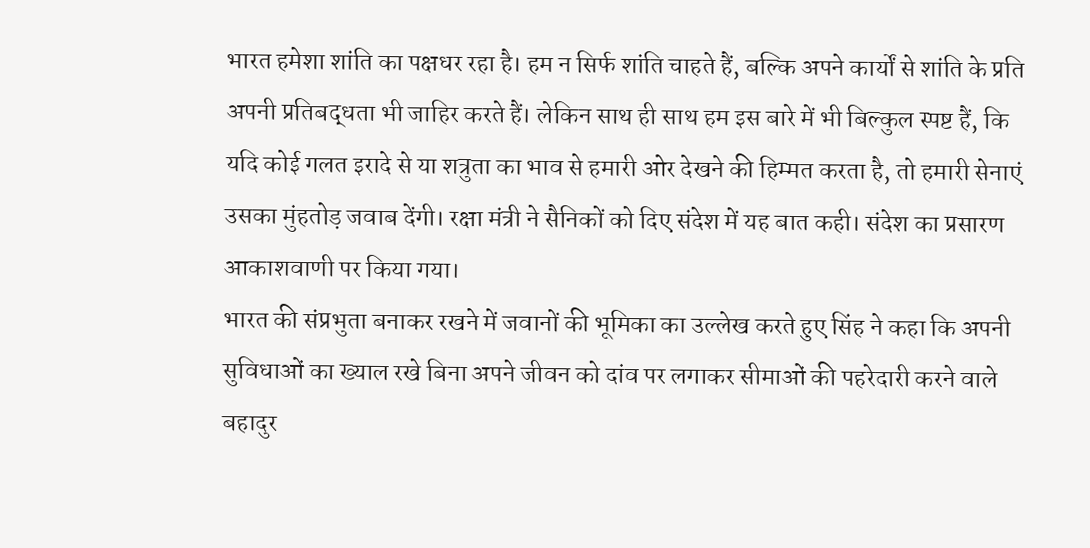भारत हमेशा शांति का पक्षधर रहा है। हम न सिर्फ शांति चाहते हैं, बल्कि अपने कार्यों से शांति के प्रति अपनी प्रतिबद्धता भी जाहिर करते हैं। लेकिन साथ ही साथ हम इस बारे में भी बिल्कुल स्पष्ट हैं, कि यदि कोई गलत इरादे से या शत्रुता का भाव से हमारी ओर देखने की हिम्मत करता है, तो हमारी सेनाएं उसका मुंहतोड़ जवाब देंगी। रक्षा मंत्री ने सैनिकों को दिए संदेश में यह बात कही। संदेश का प्रसारण आकाशवाणी पर किया गया।
भारत की संप्रभुता बनाकर रखने में जवानों की भूमिका का उल्लेख करते हुए सिंह ने कहा कि अपनी सुविधाओं का ख्याल रखे बिना अपने जीवन को दांव पर लगाकर सीमाओं की पहरेदारी करने वाले बहादुर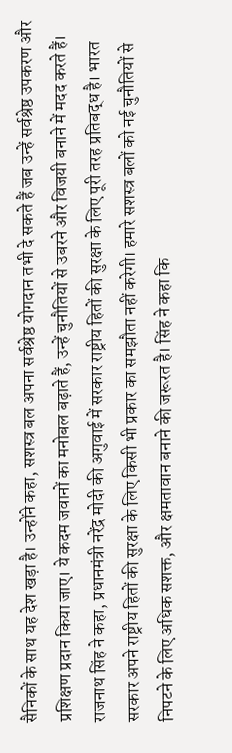सैनिकों के साथ यह देश खड़ा है। उन्होंने कहा, सशस्त्र बल अपना सर्वश्रेष्ठ योगदान तभी दे सकते हैं जब उन्हें सर्वश्रेष्ठ उपकरण और प्रशिक्षण प्रदान किया जाए। ये कदम जवानों का मनोबल बढ़ाते हैं, उन्हें चुनौतियों से उबरने और विजयी बनाने में मदद करते हैं।
राजनाथ सिंह ने कहा, प्रधानमंत्री नरेंद्र मोदी की अगुवाई में सरकार राष्ट्रीय हितों की सुरक्षा के लिए पूरी तरह प्रतिबद्ध है। भारत सरकार अपने राष्ट्रीय हितों की सुरक्षा के लिए किसी भी प्रकार का समझौता नहीं करेगी। हमारे सशस्त्र बलों को नई चुनौतियों से निपटने के लिए अधिक सशक्त, और क्षमतावान बनाने की जरूरत है। सिंह ने कहा कि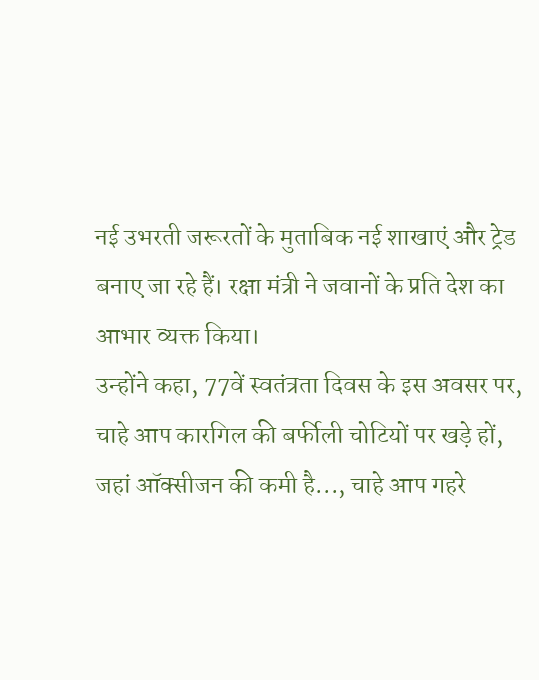नई उभरती जरूरतों के मुताबिक नई शाखाएं और ट्रेड बनाए जा रहे हैं। रक्षा मंत्री ने जवानों के प्रति देश का आभार व्यक्त किया।
उन्होंने कहा, 77वें स्वतंत्रता दिवस के इस अवसर पर, चाहे आप कारगिल की बर्फीली चोटियों पर खड़े हों, जहां ऑक्सीजन की कमी है..., चाहे आप गहरे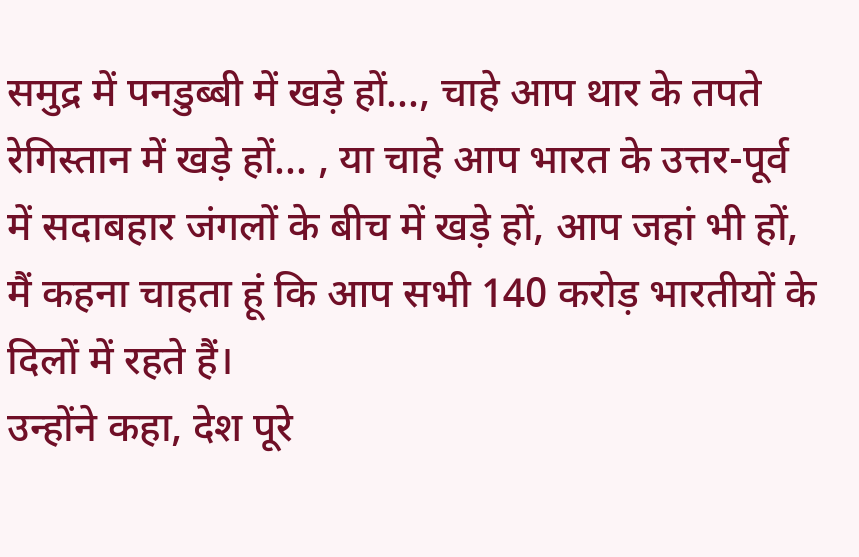समुद्र में पनडुब्बी में खड़े हों..., चाहे आप थार के तपते रेगिस्तान में खड़े हों... , या चाहे आप भारत के उत्तर-पूर्व में सदाबहार जंगलों के बीच में खड़े हों, आप जहां भी हों, मैं कहना चाहता हूं कि आप सभी 140 करोड़ भारतीयों के दिलों में रहते हैं।
उन्होंने कहा, देश पूरे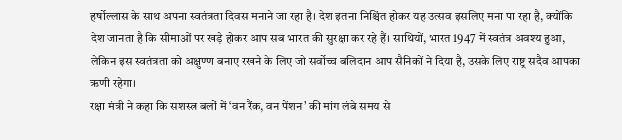हर्षोल्लास के साथ अपना स्वतंत्रता दिवस मनाने जा रहा है। देश इतना निश्चिंत होकर यह उत्सव इसलिए मना पा रहा है, क्योंकि देश जानता है कि सीमाओं पर खड़े होकर आप सब भारत की सुरक्षा कर रहे हैं। साथियों, भारत 1947 में स्वतंत्र अवश्य हुआ, लेकिन इस स्वतंत्रता को अक्षुण्ण बनाए रखने के लिए जो सर्वोच्च बलिदान आप सैनिकों ने दिया है, उसके लिए राष्ट्र सदैव आपका ऋणी रहेगा।
रक्षा मंत्री ने कहा कि सशस्त्र बलों में ‘वन रैंक, वन पेंशन’ की मांग लंबे समय से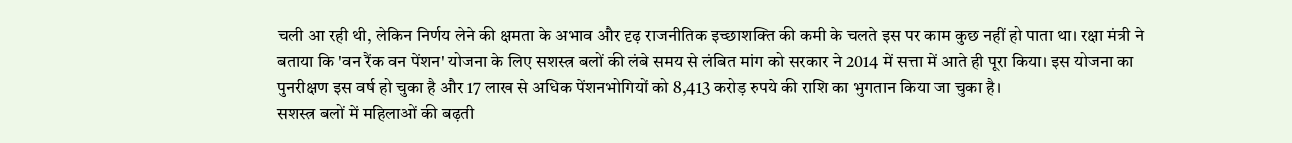चली आ रही थी, लेकिन निर्णय लेने की क्षमता के अभाव और दृढ़ राजनीतिक इच्छाशक्ति की कमी के चलते इस पर काम कुछ नहीं हो पाता था। रक्षा मंत्री ने बताया कि 'वन रैंक वन पेंशन' योजना के लिए सशस्त्र बलों की लंबे समय से लंबित मांग को सरकार ने 2014 में सत्ता में आते ही पूरा किया। इस योजना का पुनरीक्षण इस वर्ष हो चुका है और 17 लाख से अधिक पेंशनभोगियों को 8,413 करोड़ रुपये की राशि का भुगतान किया जा चुका है।
सशस्त्र बलों में महिलाओं की बढ़ती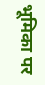भूमिका पर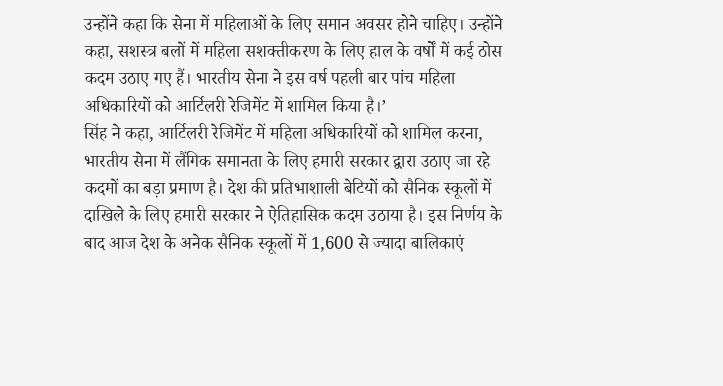उन्होंने कहा कि सेना में महिलाओं के लिए समान अवसर होने चाहिए। उन्होंने कहा, सशस्त्र बलों में महिला सशक्तीकरण के लिए हाल के वर्षों में कई ठोस कदम उठाए गए हैं। भारतीय सेना ने इस वर्ष पहली बार पांच महिला अधिकारियों को आर्टिलरी रेजिमेंट में शामिल किया है।’
सिंह ने कहा, आर्टिलरी रेजिमेंट में महिला अधिकारियों को शामिल करना, भारतीय सेना में लैंगिक समानता के लिए हमारी सरकार द्वारा उठाए जा रहे कदमों का बड़ा प्रमाण है। देश की प्रतिभाशाली बेटियों को सैनिक स्कूलों में दाखिले के लिए हमारी सरकार ने ऐतिहासिक कदम उठाया है। इस निर्णय के बाद आज देश के अनेक सैनिक स्कूलों में 1,600 से ज्यादा बालिकाएं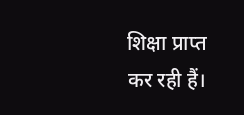शिक्षा प्राप्त कर रही हैं।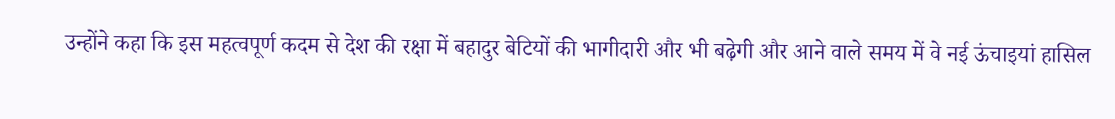उन्होंने कहा कि इस महत्वपूर्ण कदम से देश की रक्षा में बहादुर बेटियों की भागीदारी और भी बढ़ेगी और आने वाले समय में वे नई ऊंचाइयां हासिल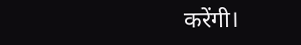करेंगी।